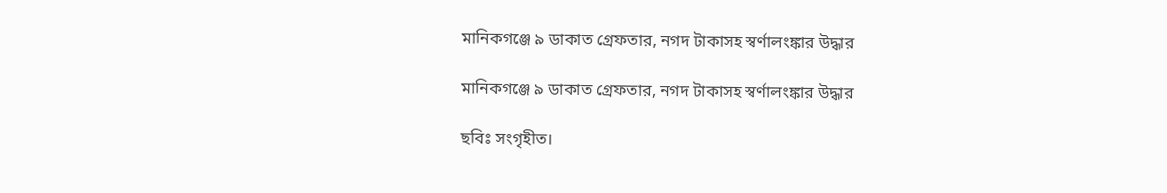মানিকগঞ্জে ৯ ডাকাত গ্রেফতার, নগদ টাকাসহ স্বর্ণালংঙ্কার উদ্ধার

মানিকগঞ্জে ৯ ডাকাত গ্রেফতার, নগদ টাকাসহ স্বর্ণালংঙ্কার উদ্ধার

ছবিঃ সংগৃহীত।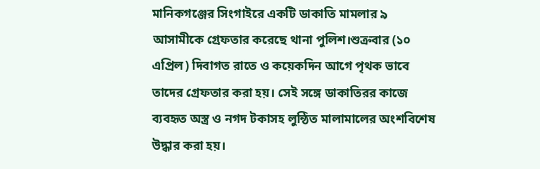মানিকগঞ্জের সিংগাইরে একটি ডাকাতি মামলার ৯ আসামীকে গ্রেফতার করেছে থানা পুলিশ।শুক্রবার (১০ এপ্রিল) দিবাগত রাতে ও কয়েকদিন আগে পৃথক ভাবে তাদের গ্রেফতার করা হয়। সেই সঙ্গে ডাকাতিরর কাজে ব্যবহৃত অস্ত্র ও নগদ টকাসহ লুন্ঠিত মালামালের অংশবিশেষ উদ্ধার করা হয়।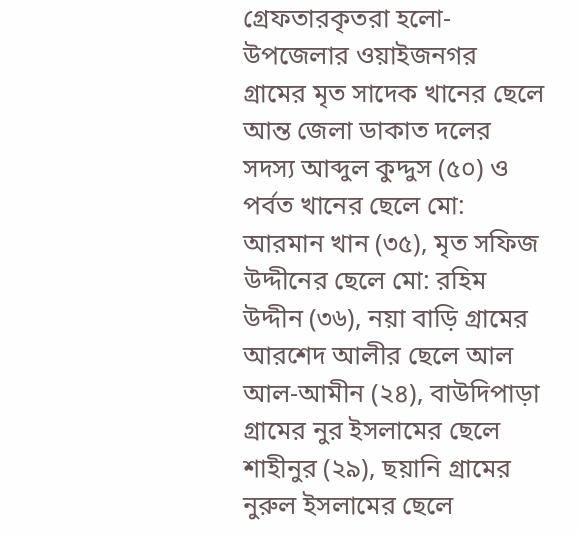গ্রেফতারকৃতরা হলো-উপজেলার ওয়াইজনগর গ্রামের মৃত সাদেক খানের ছেলে আন্ত জেলা ডাকাত দলের সদস্য আব্দুল কুদ্দুস (৫০) ও পর্বত খানের ছেলে মো: আরমান খান (৩৫), মৃত সফিজ উদ্দীনের ছেলে মো: রহিম উদ্দীন (৩৬), নয়া বাড়ি গ্রামের আরশেদ আলীর ছেলে আল আল-আমীন (২৪), বাউদিপাড়া গ্রামের নুর ইসলামের ছেলে শাহীনুর (২৯), ছয়ানি গ্রামের নুরুল ইসলামের ছেলে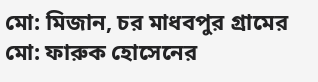মো: মিজান, চর মাধবপুর গ্রামের মো: ফারুক হোসেনের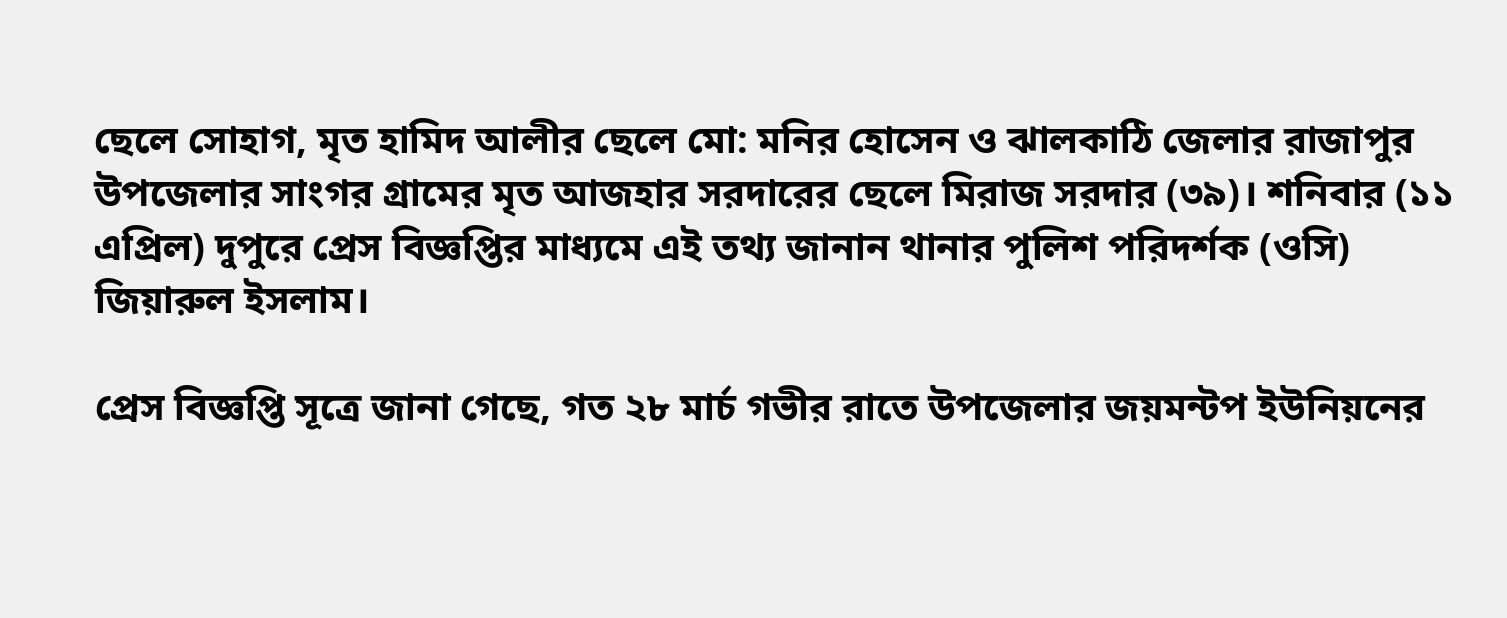ছেলে সোহাগ, মৃত হামিদ আলীর ছেলে মো: মনির হোসেন ও ঝালকাঠি জেলার রাজাপুর উপজেলার সাংগর গ্রামের মৃত আজহার সরদারের ছেলে মিরাজ সরদার (৩৯)। শনিবার (১১ এপ্রিল) দুপুরে প্রেস বিজ্ঞপ্তির মাধ্যমে এই তথ্য জানান থানার পুলিশ পরিদর্শক (ওসি) জিয়ারুল ইসলাম।

প্রেস বিজ্ঞপ্তি সূত্রে জানা গেছে, গত ২৮ মার্চ গভীর রাতে উপজেলার জয়মন্টপ ইউনিয়নের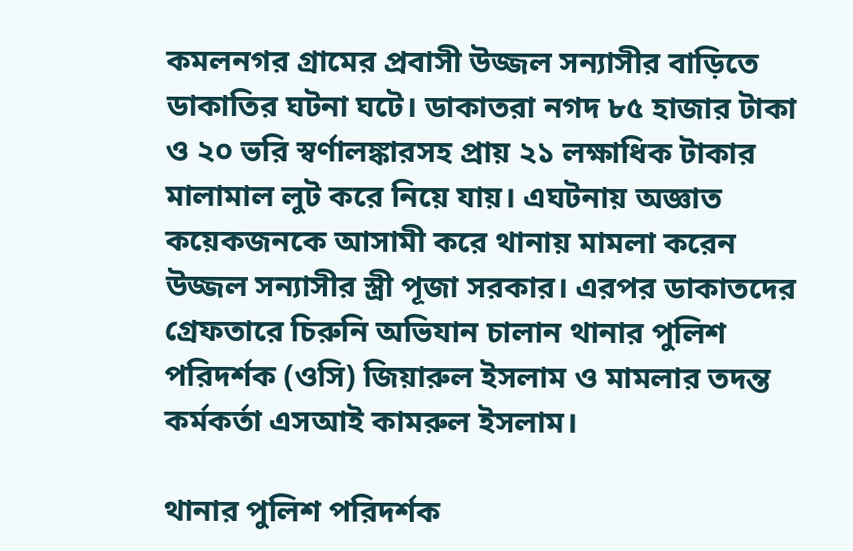কমলনগর গ্রামের প্রবাসী উজ্জল সন্যাসীর বাড়িতে ডাকাতির ঘটনা ঘটে। ডাকাতরা নগদ ৮৫ হাজার টাকা ও ২০ ভরি স্বর্ণালঙ্কারসহ প্রায় ২১ লক্ষাধিক টাকার মালামাল লুট করে নিয়ে যায়। এঘটনায় অজ্ঞাত কয়েকজনকে আসামী করে থানায় মামলা করেন উজ্জল সন্যাসীর স্ত্রী পূজা সরকার। এরপর ডাকাতদের গ্রেফতারে চিরুনি অভিযান চালান থানার পুলিশ পরিদর্শক (ওসি) জিয়ারুল ইসলাম ও মামলার তদন্ত কর্মকর্তা এসআই কামরুল ইসলাম।

থানার পুলিশ পরিদর্শক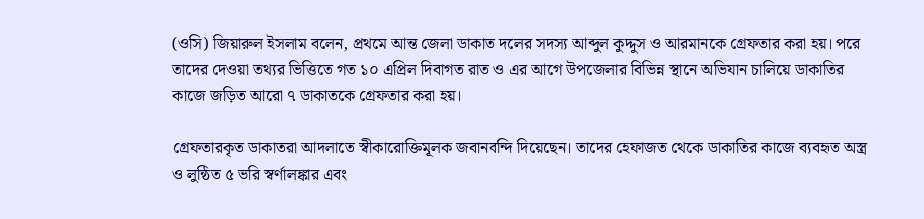(ওসি) জিয়ারুল ইসলাম বলেন, প্রথমে আন্ত জেলা ডাকাত দলের সদস্য আব্দুল কুদ্দুস ও আরমানকে গ্রেফতার করা হয়। পরে তাদের দেওয়া তথ্যর ভিত্তিতে গত ১০ এপ্রিল দিবাগত রাত ও এর আগে উপজেলার বিভিন্ন স্থানে অভিযান চালিয়ে ডাকাতির কাজে জড়িত আরো ৭ ডাকাতকে গ্রেফতার করা হয়।

গ্রেফতারকৃত ডাকাতরা আদলাতে স্বীকারোক্তিমূলক জবানবন্দি দিয়েছেন। তাদের হেফাজত থেকে ডাকাতির কাজে ব্যবহৃত অস্ত্র ও লুন্ঠিত ৫ ভরি স্বর্ণালঙ্কার এবং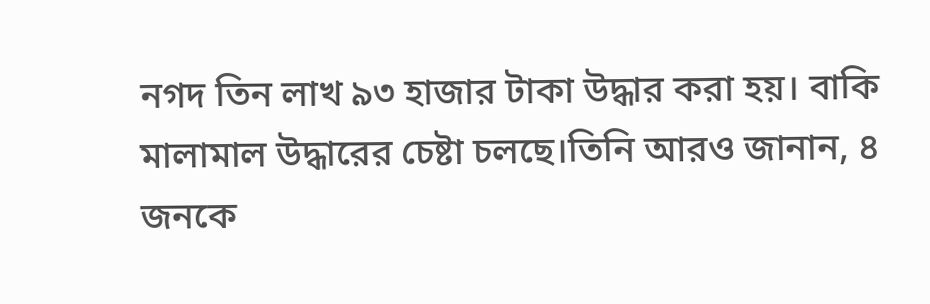নগদ তিন লাখ ৯৩ হাজার টাকা উদ্ধার করা হয়। বাকি মালামাল উদ্ধারের চেষ্টা চলছে।তিনি আরও জানান, ৪ জনকে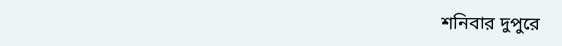শনিবার দুপুরে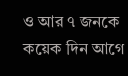ও আর ৭ জনকে কয়েক দিন আগে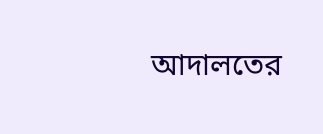আদালতের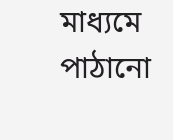মাধ্যমে পাঠানো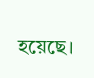হয়েছে।